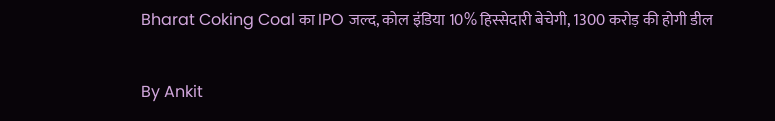Bharat Coking Coal का IPO जल्द, कोल इंडिया 10% हिस्सेदारी बेचेगी, 1300 करोड़ की होगी डील

By Ankit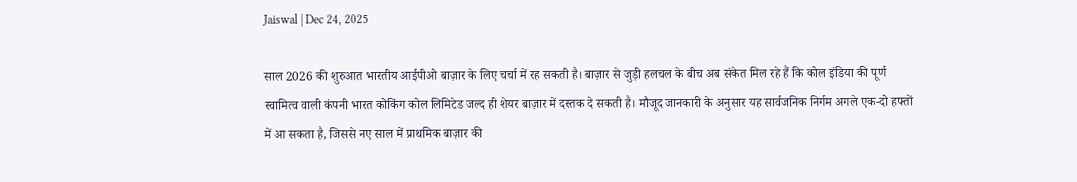Jaiswal | Dec 24, 2025

साल 2026 की शुरुआत भारतीय आईपीओ बाज़ार के लिए चर्चा में रह सकती है। बाज़ार से जुड़ी हलचल के बीच अब संकेत मिल रहे हैं कि कोल इंडिया की पूर्ण स्वामित्व वाली कंपनी भारत कोकिंग कोल लिमिटेड जल्द ही शेयर बाज़ार में दस्तक दे सकती है। मौजूद जानकारी के अनुसार यह सार्वजनिक निर्गम अगले एक-दो हफ्तों में आ सकता है, जिससे नए साल में प्राथमिक बाज़ार की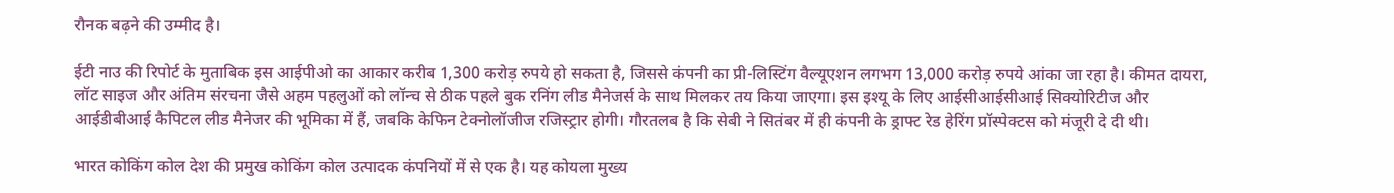रौनक बढ़ने की उम्मीद है।

ईटी नाउ की रिपोर्ट के मुताबिक इस आईपीओ का आकार करीब 1,300 करोड़ रुपये हो सकता है, जिससे कंपनी का प्री-लिस्टिंग वैल्यूएशन लगभग 13,000 करोड़ रुपये आंका जा रहा है। कीमत दायरा, लॉट साइज और अंतिम संरचना जैसे अहम पहलुओं को लॉन्च से ठीक पहले बुक रनिंग लीड मैनेजर्स के साथ मिलकर तय किया जाएगा। इस इश्यू के लिए आईसीआईसीआई सिक्योरिटीज और आईडीबीआई कैपिटल लीड मैनेजर की भूमिका में हैं, जबकि केफिन टेक्नोलॉजीज रजिस्ट्रार होगी। गौरतलब है कि सेबी ने सितंबर में ही कंपनी के ड्राफ्ट रेड हेरिंग प्रॉस्पेक्टस को मंजूरी दे दी थी।

भारत कोकिंग कोल देश की प्रमुख कोकिंग कोल उत्पादक कंपनियों में से एक है। यह कोयला मुख्य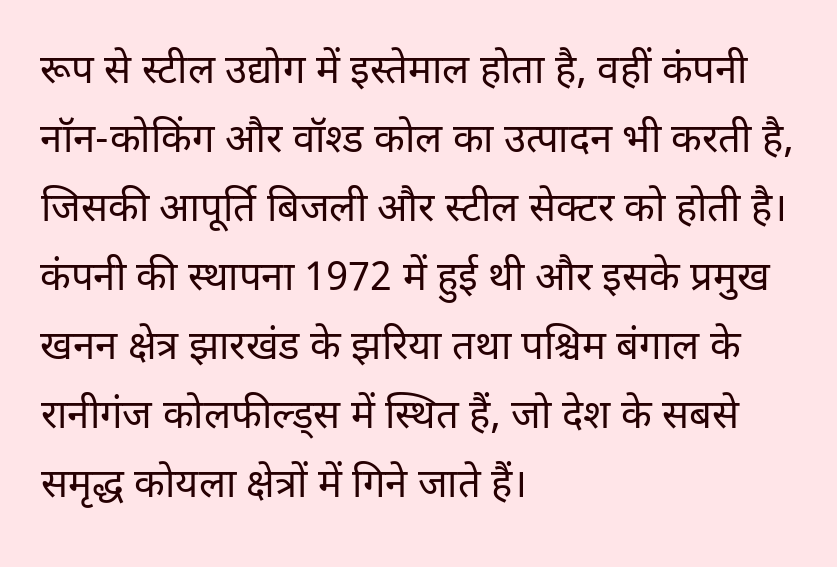रूप से स्टील उद्योग में इस्तेमाल होता है, वहीं कंपनी नॉन-कोकिंग और वॉश्ड कोल का उत्पादन भी करती है, जिसकी आपूर्ति बिजली और स्टील सेक्टर को होती है। कंपनी की स्थापना 1972 में हुई थी और इसके प्रमुख खनन क्षेत्र झारखंड के झरिया तथा पश्चिम बंगाल के रानीगंज कोलफील्ड्स में स्थित हैं, जो देश के सबसे समृद्ध कोयला क्षेत्रों में गिने जाते हैं।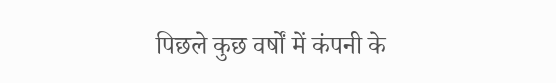पिछले कुछ वर्षों में कंपनी के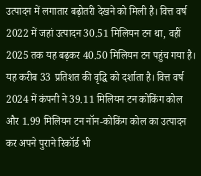उत्पादन में लगातार बढ़ोतरी देखने को मिली है। वित्त वर्ष 2022 में जहां उत्पादन 30.51 मिलियन टन था, वहीं 2025 तक यह बढ़कर 40.50 मिलियन टन पहुंच गया है। यह करीब 33 प्रतिशत की वृद्धि को दर्शाता है। वित्त वर्ष 2024 में कंपनी ने 39.11 मिलियन टन कोकिंग कोल और 1.99 मिलियन टन नॉन-कोकिंग कोल का उत्पादन कर अपने पुराने रिकॉर्ड भी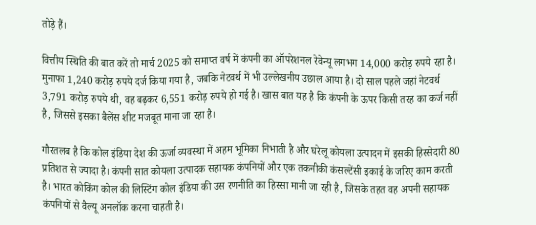तोड़े हैं।

वित्तीय स्थिति की बात करें तो मार्च 2025 को समाप्त वर्ष में कंपनी का ऑपरेशनल रेवेन्यू लगभग 14,000 करोड़ रुपये रहा है। मुनाफा 1,240 करोड़ रुपये दर्ज किया गया है, जबकि नेटवर्थ में भी उल्लेखनीय उछाल आया है। दो साल पहले जहां नेटवर्थ 3,791 करोड़ रुपये थी, वह बढ़कर 6,551 करोड़ रुपये हो गई है। खास बात यह है कि कंपनी के ऊपर किसी तरह का कर्ज नहीं है, जिससे इसका बैलेंस शीट मजबूत माना जा रहा है।

गौरतलब है कि कोल इंडिया देश की ऊर्जा व्यवस्था में अहम भूमिका निभाती है और घरेलू कोयला उत्पादन में इसकी हिस्सेदारी 80 प्रतिशत से ज्यादा है। कंपनी सात कोयला उत्पादक सहायक कंपनियों और एक तकनीकी कंसल्टेंसी इकाई के जरिए काम करती है। भारत कोकिंग कोल की लिस्टिंग कोल इंडिया की उस रणनीति का हिस्सा मानी जा रही है, जिसके तहत वह अपनी सहायक कंपनियों से वैल्यू अनलॉक करना चाहती है।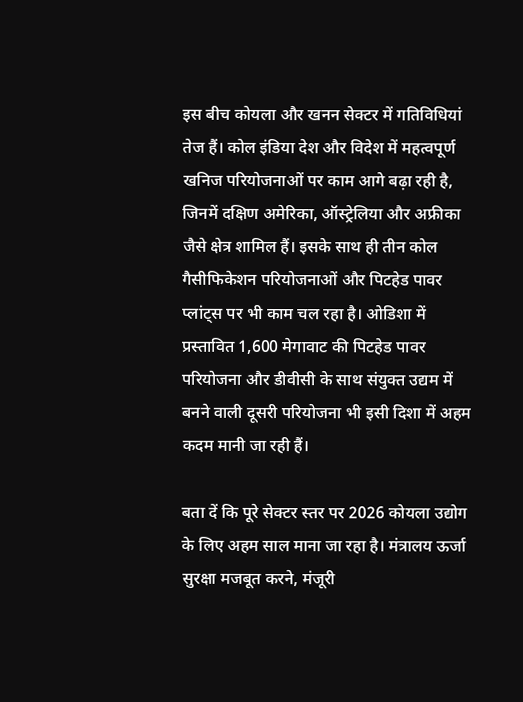इस बीच कोयला और खनन सेक्टर में गतिविधियां तेज हैं। कोल इंडिया देश और विदेश में महत्वपूर्ण खनिज परियोजनाओं पर काम आगे बढ़ा रही है, जिनमें दक्षिण अमेरिका, ऑस्ट्रेलिया और अफ्रीका जैसे क्षेत्र शामिल हैं। इसके साथ ही तीन कोल गैसीफिकेशन परियोजनाओं और पिटहेड पावर प्लांट्स पर भी काम चल रहा है। ओडिशा में प्रस्तावित 1,600 मेगावाट की पिटहेड पावर परियोजना और डीवीसी के साथ संयुक्त उद्यम में बनने वाली दूसरी परियोजना भी इसी दिशा में अहम कदम मानी जा रही हैं।

बता दें कि पूरे सेक्टर स्तर पर 2026 कोयला उद्योग के लिए अहम साल माना जा रहा है। मंत्रालय ऊर्जा सुरक्षा मजबूत करने, मंजूरी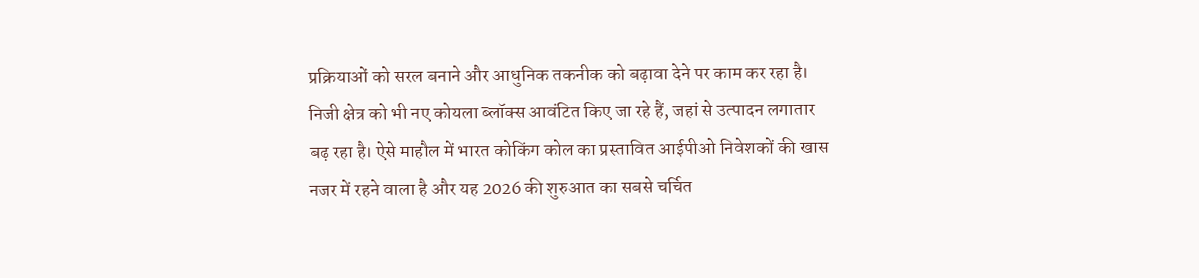प्रक्रियाओं को सरल बनाने और आधुनिक तकनीक को बढ़ावा देने पर काम कर रहा है। निजी क्षेत्र को भी नए कोयला ब्लॉक्स आवंटित किए जा रहे हैं, जहां से उत्पादन लगातार बढ़ रहा है। ऐसे माहौल में भारत कोकिंग कोल का प्रस्तावित आईपीओ निवेशकों की खास नजर में रहने वाला है और यह 2026 की शुरुआत का सबसे चर्चित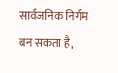सार्वजनिक निर्गम बन सकता है,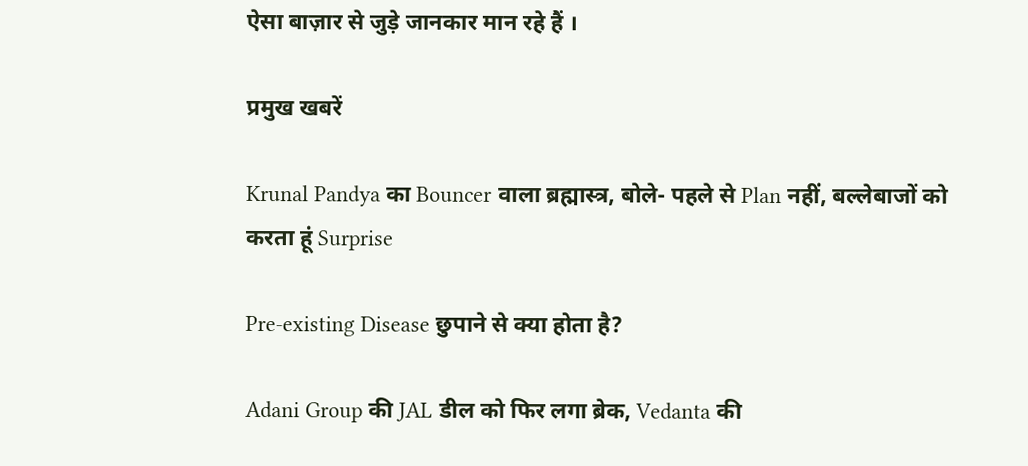ऐसा बाज़ार से जुड़े जानकार मान रहे हैं ।

प्रमुख खबरें

Krunal Pandya का Bouncer वाला ब्रह्मास्त्र, बोले- पहले से Plan नहीं, बल्लेबाजों को करता हूं Surprise

Pre-existing Disease छुपाने से क्या होता है?

Adani Group की JAL डील को फिर लगा ब्रेक, Vedanta की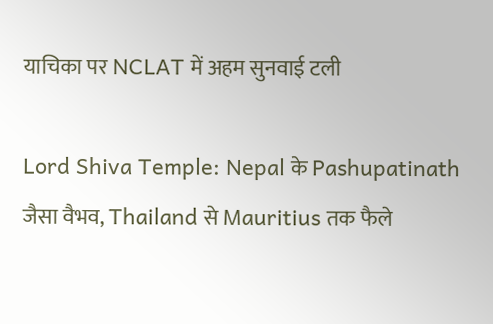याचिका पर NCLAT में अहम सुनवाई टली

Lord Shiva Temple: Nepal के Pashupatinath जैसा वैभव, Thailand से Mauritius तक फैले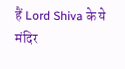हैं Lord Shiva के ये मंदिर